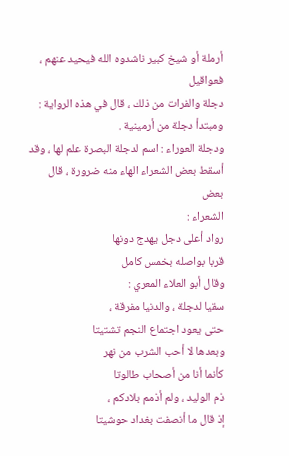أرملة أو شيخ كبير ناشدوه الله فيحيد عنهم ، فعواقيل
دجلة والفرات من ذلك ، قال في هذه الرواية :
ومبتدأ دجلة من أرمينية .
ودجلة العوراء : اسم لدجلة البصرة علم لها ، وقد
أسقط بعض الشعراء الهاء منه ضرورة ، قال بعض
الشعراء :
رواد أعلى دجل يهدج دونها
قربا بواصله بخمس كامل
وقال أبو العلاء المعري :
سقيا لدجلة ، والدنيا مفرقة ،
حتى يعود اجتماع النجم تشتيتا
وبعدها لا أحب الشرب من نهر
كأنما أنا من أصحاب طالوتا
ذم الوليد ، ولم أذمم بلادكم ،
إذ قال ما أنصفت بغداد حوشيتا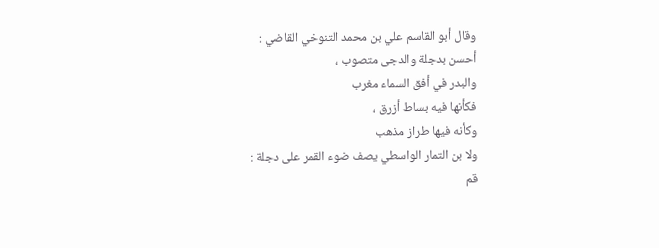وقال أبو القاسم علي بن محمد التنوخي القاضي :
أحسن بدجلة والدجى متصوب ،
والبدر في أفق السماء مغرب
فكأنها فيه بساط أزرق ،
وكأنه فيها طراز مذهب
ولا بن التمار الواسطي يصف ضوء القمر على دجلة :
قم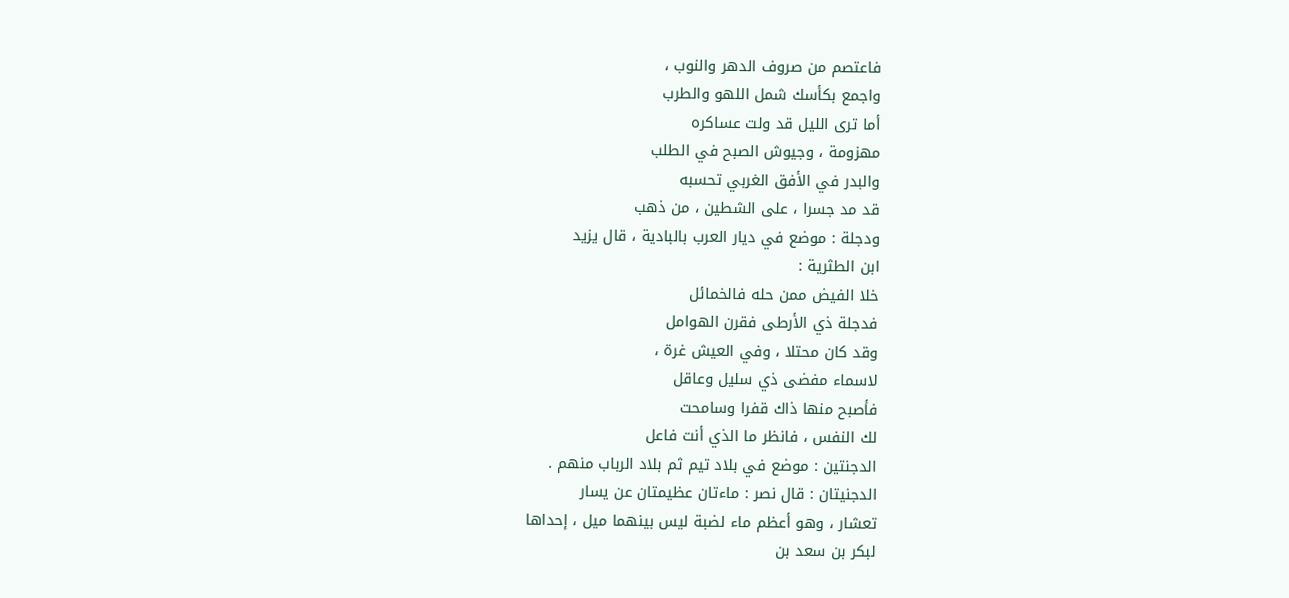فاعتصم من صروف الدهر والنوب ،
واجمع بكأسك شمل اللهو والطرب
أما ترى الليل قد ولت عساكره
مهزومة ، وجيوش الصبح في الطلب
والبدر في الأفق الغربي تحسبه
قد مد جسرا ، على الشطين ، من ذهب
ودجلة : موضع في ديار العرب بالبادية ، قال يزيد
ابن الطثرية :
خلا الفيض ممن حله فالخمائل
فدجلة ذي الأرطى فقرن الهوامل
وقد كان محتلا ، وفي العيش غرة ،
لاسماء مفضى ذي سليل وعاقل
فأصبح منها ذاك قفرا وسامحت
لك النفس ، فانظر ما الذي أنت فاعل
الدجنتين : موضع في بلاد تيم ثم بلاد الرباب منهم .
الدجنيتان : قال نصر : ماءتان عظيمتان عن يسار
تعشار ، وهو أعظم ماء لضبة ليس بينهما ميل ، إحداها
لبكر بن سعد بن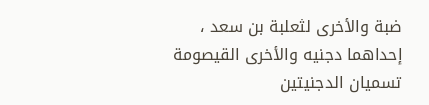ضبة والأخرى لثعلبة بن سعد ،
إحداهما دجنيه والأخرى القيصومة تسميان الدجنيتين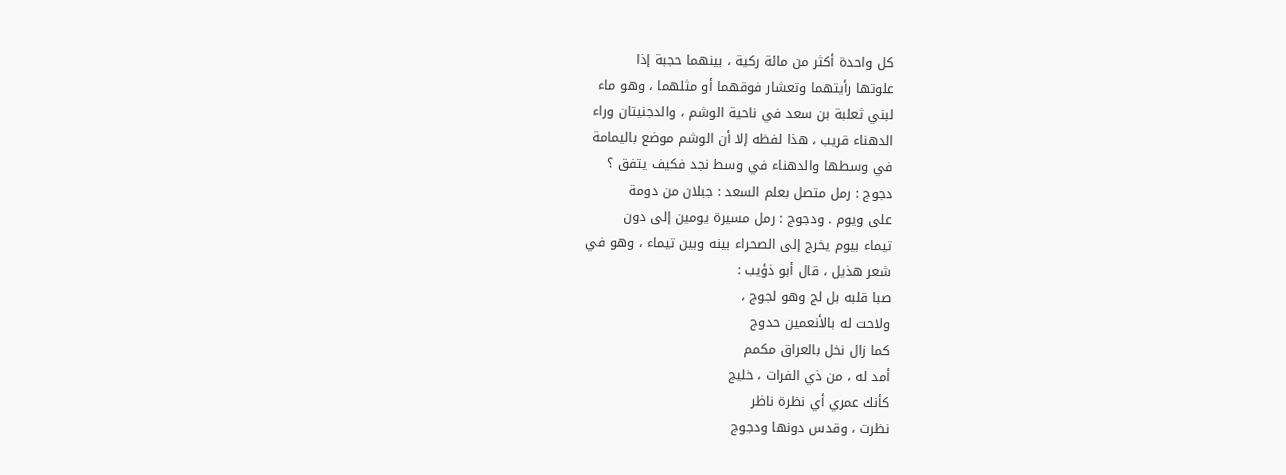كل واحدة أكثر من مائة ركية ، بينهما حجبة إذا
علوتها رأيتهما وتعشار فوقهما أو مثلهما ، وهو ماء
لبني ثعلبة بن سعد في ناحية الوشم ، والدجنيتان وراء
الدهناء قريب ، هذا لفظه إلا أن الوشم موضع باليمامة
في وسطها والدهناء في وسط نجد فكيف يتفق ؟
دجوج : رمل متصل بعلم السعد : جبلان من دومة
على ويوم . ودجوج : رمل مسيرة يومين إلى دون
تيماء بيوم يخرج إلى الصحراء بينه وبين تيماء ، وهو في
شعر هذيل ، قال أبو ذؤيب :
صبا قلبه بل لج وهو لجوج ،
ولاحت له بالأنعمين حدوج
كما زال نخل بالعراق مكمم
أمد له ، من ذي الفرات ، خليج
كأنك عمري أي نظرة ناظر
نظرت ، وقدس دونها ودجوج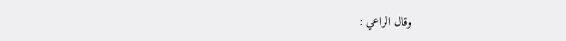وقال الراعي :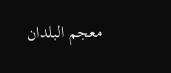معجم البلدان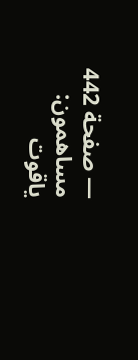— صفحة 442
مساهمون: ياقوت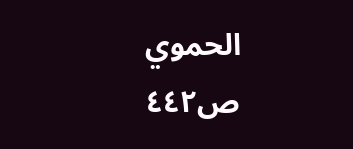الحموي
ص٤٤٢